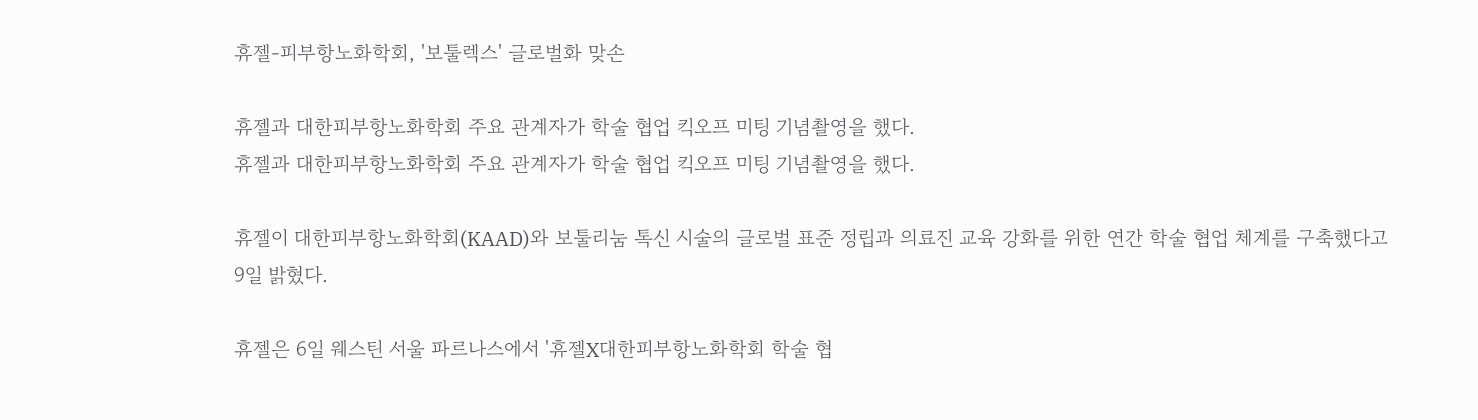휴젤-피부항노화학회, '보툴렉스' 글로벌화 맞손

휴젤과 대한피부항노화학회 주요 관계자가 학술 협업 킥오프 미팅 기념촬영을 했다.
휴젤과 대한피부항노화학회 주요 관계자가 학술 협업 킥오프 미팅 기념촬영을 했다.

휴젤이 대한피부항노화학회(KAAD)와 보툴리눔 톡신 시술의 글로벌 표준 정립과 의료진 교육 강화를 위한 연간 학술 협업 체계를 구축했다고 9일 밝혔다.

휴젤은 6일 웨스틴 서울 파르나스에서 '휴젤X대한피부항노화학회 학술 협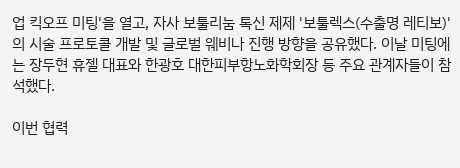업 킥오프 미팅'을 열고, 자사 보툴리눔 톡신 제제 '보툴렉스(수출명 레티보)'의 시술 프로토콜 개발 및 글로벌 웨비나 진행 방향을 공유했다. 이날 미팅에는 장두현 휴젤 대표와 한광호 대한피부항노화학회장 등 주요 관계자들이 참석했다.

이번 협력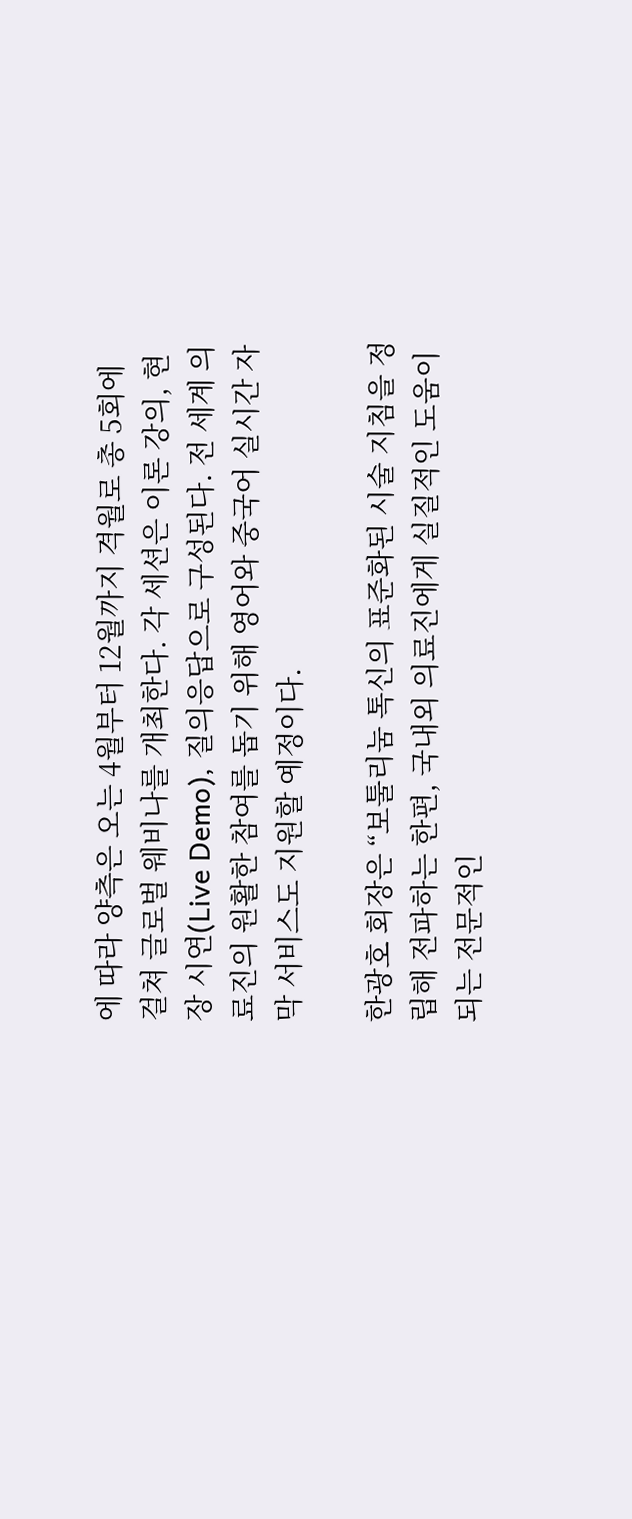에 따라 양측은 오는 4월부터 12월까지 격월로 총 5회에 걸쳐 글로벌 웨비나를 개최한다. 각 세션은 이론 강의, 현장 시연(Live Demo), 질의응답으로 구성된다. 전 세계 의료진의 원활한 참여를 돕기 위해 영어와 중국어 실시간 자막 서비스도 지원할 예정이다.

한광호 회장은 “보툴리눔 톡신의 표준화된 시술 지침을 정립해 전파하는 한편, 국내외 의료진에게 실질적인 도움이 되는 전문적인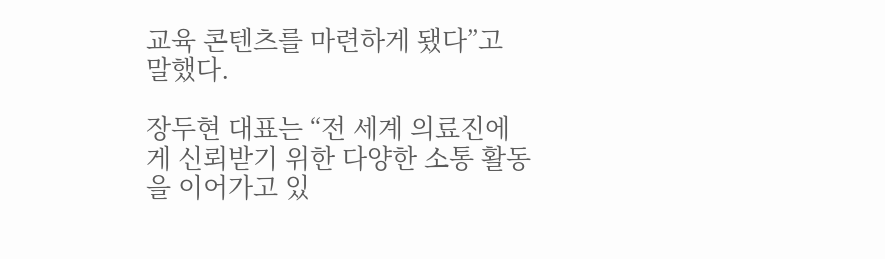교육 콘텐츠를 마련하게 됐다”고 말했다.

장두현 대표는 “전 세계 의료진에게 신뢰받기 위한 다양한 소통 활동을 이어가고 있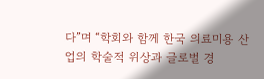다”며 “학회와 함께 한국 의료미용 산업의 학술적 위상과 글로벌 경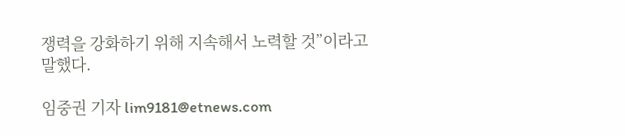쟁력을 강화하기 위해 지속해서 노력할 것”이라고 말했다.

임중권 기자 lim9181@etnews.com